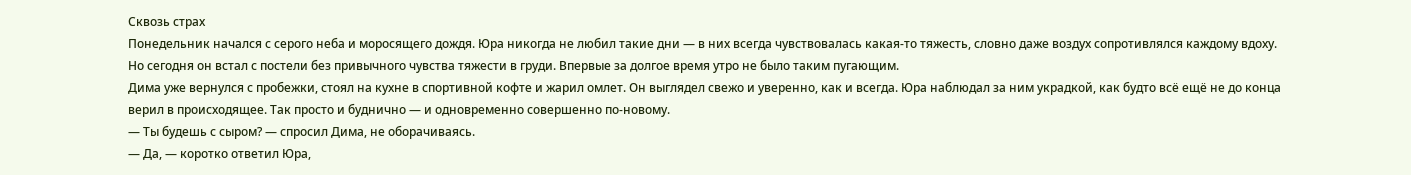Сквозь страх
Понедельник начался с серого неба и моросящего дождя. Юра никогда не любил такие дни — в них всегда чувствовалась какая-то тяжесть, словно даже воздух сопротивлялся каждому вдоху. Но сегодня он встал с постели без привычного чувства тяжести в груди. Впервые за долгое время утро не было таким пугающим.
Дима уже вернулся с пробежки, стоял на кухне в спортивной кофте и жарил омлет. Он выглядел свежо и уверенно, как и всегда. Юра наблюдал за ним украдкой, как будто всё ещё не до конца верил в происходящее. Так просто и буднично — и одновременно совершенно по-новому.
— Ты будешь с сыром? — спросил Дима, не оборачиваясь.
— Да, — коротко ответил Юра,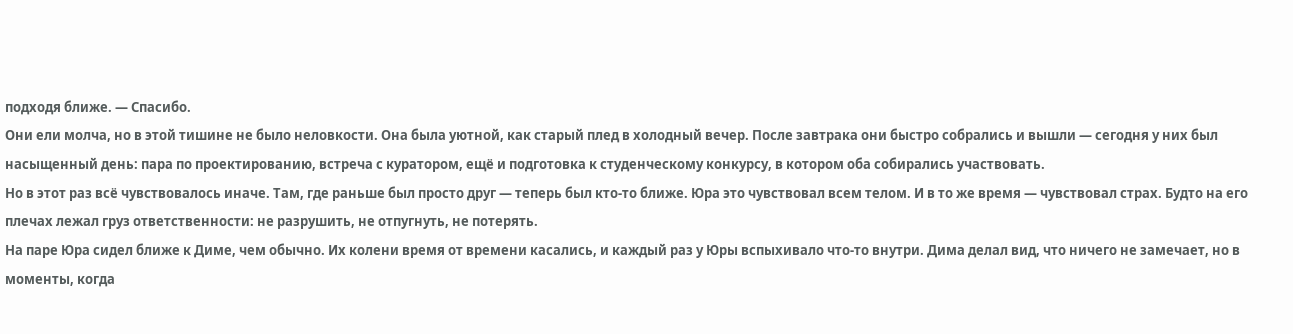подходя ближе. — Спасибо.
Они ели молча, но в этой тишине не было неловкости. Она была уютной, как старый плед в холодный вечер. После завтрака они быстро собрались и вышли — сегодня у них был насыщенный день: пара по проектированию, встреча с куратором, ещё и подготовка к студенческому конкурсу, в котором оба собирались участвовать.
Но в этот раз всё чувствовалось иначе. Там, где раньше был просто друг — теперь был кто-то ближе. Юра это чувствовал всем телом. И в то же время — чувствовал страх. Будто на его плечах лежал груз ответственности: не разрушить, не отпугнуть, не потерять.
На паре Юра сидел ближе к Диме, чем обычно. Их колени время от времени касались, и каждый раз у Юры вспыхивало что-то внутри. Дима делал вид, что ничего не замечает, но в моменты, когда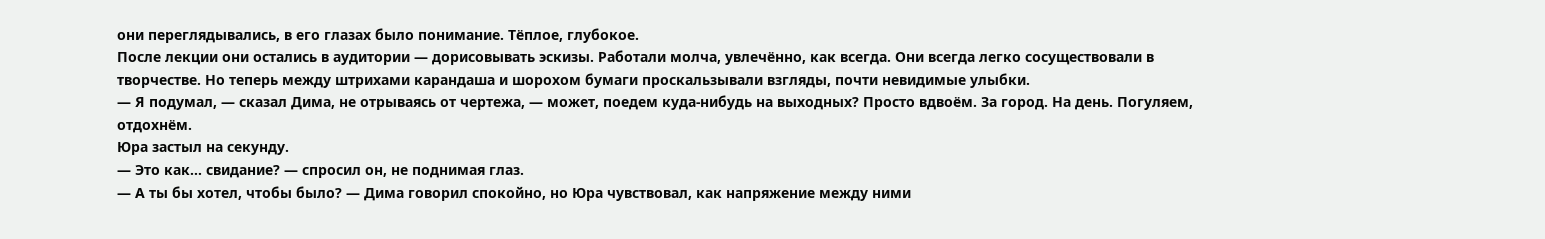они переглядывались, в его глазах было понимание. Тёплое, глубокое.
После лекции они остались в аудитории — дорисовывать эскизы. Работали молча, увлечённо, как всегда. Они всегда легко сосуществовали в творчестве. Но теперь между штрихами карандаша и шорохом бумаги проскальзывали взгляды, почти невидимые улыбки.
— Я подумал, — сказал Дима, не отрываясь от чертежа, — может, поедем куда-нибудь на выходных? Просто вдвоём. За город. На день. Погуляем, отдохнём.
Юра застыл на секунду.
— Это как… свидание? — спросил он, не поднимая глаз.
— А ты бы хотел, чтобы было? — Дима говорил спокойно, но Юра чувствовал, как напряжение между ними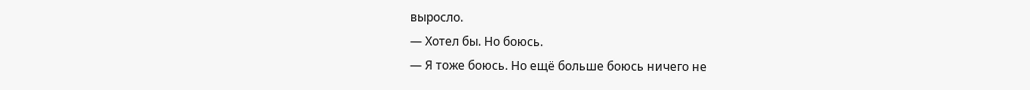выросло.
— Хотел бы. Но боюсь.
— Я тоже боюсь. Но ещё больше боюсь ничего не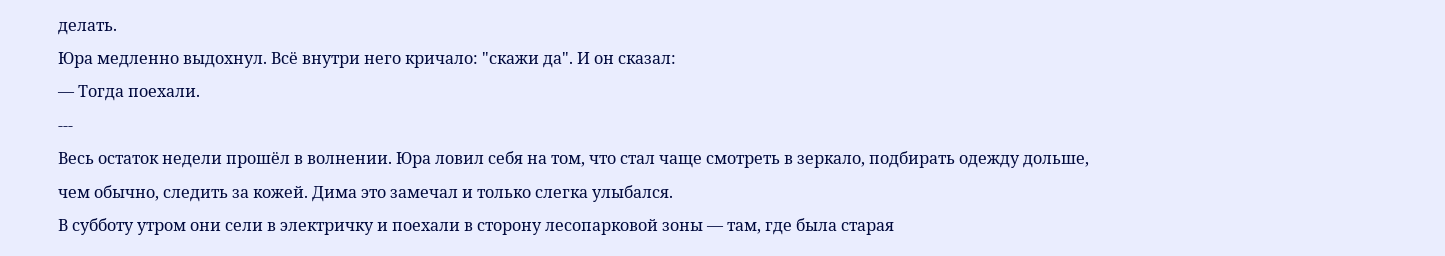делать.
Юра медленно выдохнул. Всё внутри него кричало: "скажи да". И он сказал:
— Тогда поехали.
---
Весь остаток недели прошёл в волнении. Юра ловил себя на том, что стал чаще смотреть в зеркало, подбирать одежду дольше, чем обычно, следить за кожей. Дима это замечал и только слегка улыбался.
В субботу утром они сели в электричку и поехали в сторону лесопарковой зоны — там, где была старая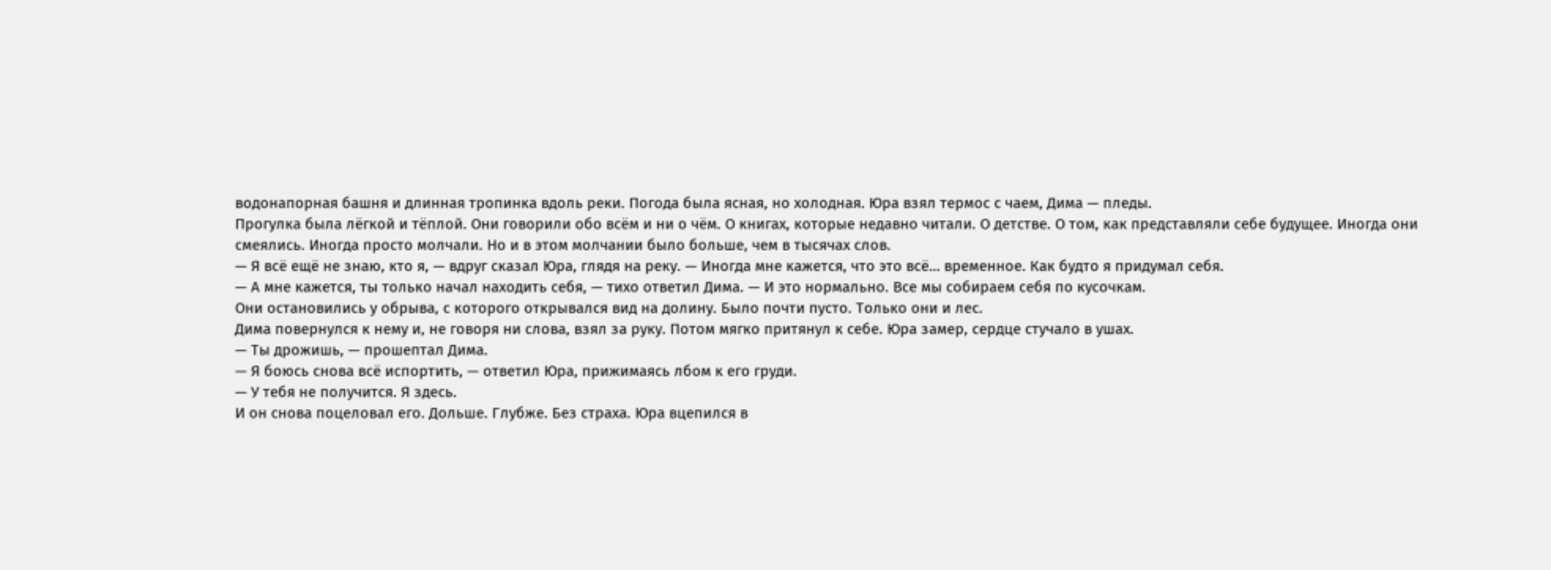водонапорная башня и длинная тропинка вдоль реки. Погода была ясная, но холодная. Юра взял термос с чаем, Дима — пледы.
Прогулка была лёгкой и тёплой. Они говорили обо всём и ни о чём. О книгах, которые недавно читали. О детстве. О том, как представляли себе будущее. Иногда они смеялись. Иногда просто молчали. Но и в этом молчании было больше, чем в тысячах слов.
— Я всё ещё не знаю, кто я, — вдруг сказал Юра, глядя на реку. — Иногда мне кажется, что это всё… временное. Как будто я придумал себя.
— А мне кажется, ты только начал находить себя, — тихо ответил Дима. — И это нормально. Все мы собираем себя по кусочкам.
Они остановились у обрыва, с которого открывался вид на долину. Было почти пусто. Только они и лес.
Дима повернулся к нему и, не говоря ни слова, взял за руку. Потом мягко притянул к себе. Юра замер, сердце стучало в ушах.
— Ты дрожишь, — прошептал Дима.
— Я боюсь снова всё испортить, — ответил Юра, прижимаясь лбом к его груди.
— У тебя не получится. Я здесь.
И он снова поцеловал его. Дольше. Глубже. Без страха. Юра вцепился в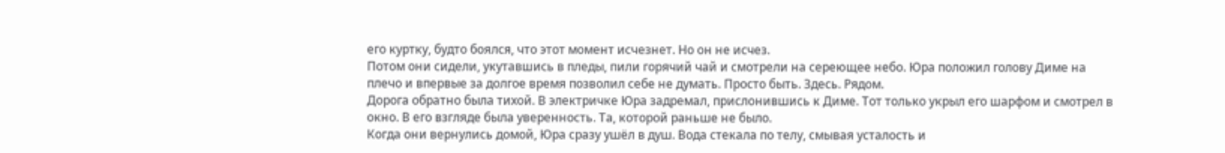его куртку, будто боялся, что этот момент исчезнет. Но он не исчез.
Потом они сидели, укутавшись в пледы, пили горячий чай и смотрели на сереющее небо. Юра положил голову Диме на плечо и впервые за долгое время позволил себе не думать. Просто быть. Здесь. Рядом.
Дорога обратно была тихой. В электричке Юра задремал, прислонившись к Диме. Тот только укрыл его шарфом и смотрел в окно. В его взгляде была уверенность. Та, которой раньше не было.
Когда они вернулись домой, Юра сразу ушёл в душ. Вода стекала по телу, смывая усталость и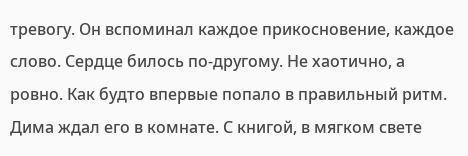тревогу. Он вспоминал каждое прикосновение, каждое слово. Сердце билось по-другому. Не хаотично, а ровно. Как будто впервые попало в правильный ритм.
Дима ждал его в комнате. С книгой, в мягком свете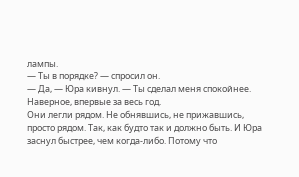лампы.
— Ты в порядке? — спросил он.
— Да, — Юра кивнул. — Ты сделал меня спокойнее. Наверное, впервые за весь год.
Они легли рядом. Не обнявшись, не прижавшись, просто рядом. Так, как будто так и должно быть. И Юра заснул быстрее, чем когда-либо. Потому что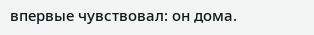впервые чувствовал: он дома.